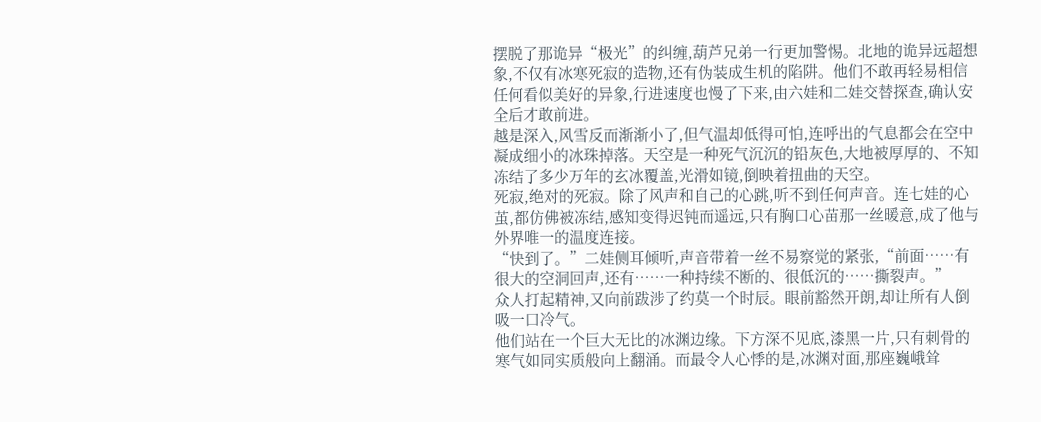摆脱了那诡异“极光”的纠缠,葫芦兄弟一行更加警惕。北地的诡异远超想象,不仅有冰寒死寂的造物,还有伪装成生机的陷阱。他们不敢再轻易相信任何看似美好的异象,行进速度也慢了下来,由六娃和二娃交替探查,确认安全后才敢前进。
越是深入,风雪反而渐渐小了,但气温却低得可怕,连呼出的气息都会在空中凝成细小的冰珠掉落。天空是一种死气沉沉的铅灰色,大地被厚厚的、不知冻结了多少万年的玄冰覆盖,光滑如镜,倒映着扭曲的天空。
死寂,绝对的死寂。除了风声和自己的心跳,听不到任何声音。连七娃的心茧,都仿佛被冻结,感知变得迟钝而遥远,只有胸口心苗那一丝暖意,成了他与外界唯一的温度连接。
“快到了。”二娃侧耳倾听,声音带着一丝不易察觉的紧张,“前面……有很大的空洞回声,还有……一种持续不断的、很低沉的……撕裂声。”
众人打起精神,又向前跋涉了约莫一个时辰。眼前豁然开朗,却让所有人倒吸一口冷气。
他们站在一个巨大无比的冰渊边缘。下方深不见底,漆黑一片,只有刺骨的寒气如同实质般向上翻涌。而最令人心悸的是,冰渊对面,那座巍峨耸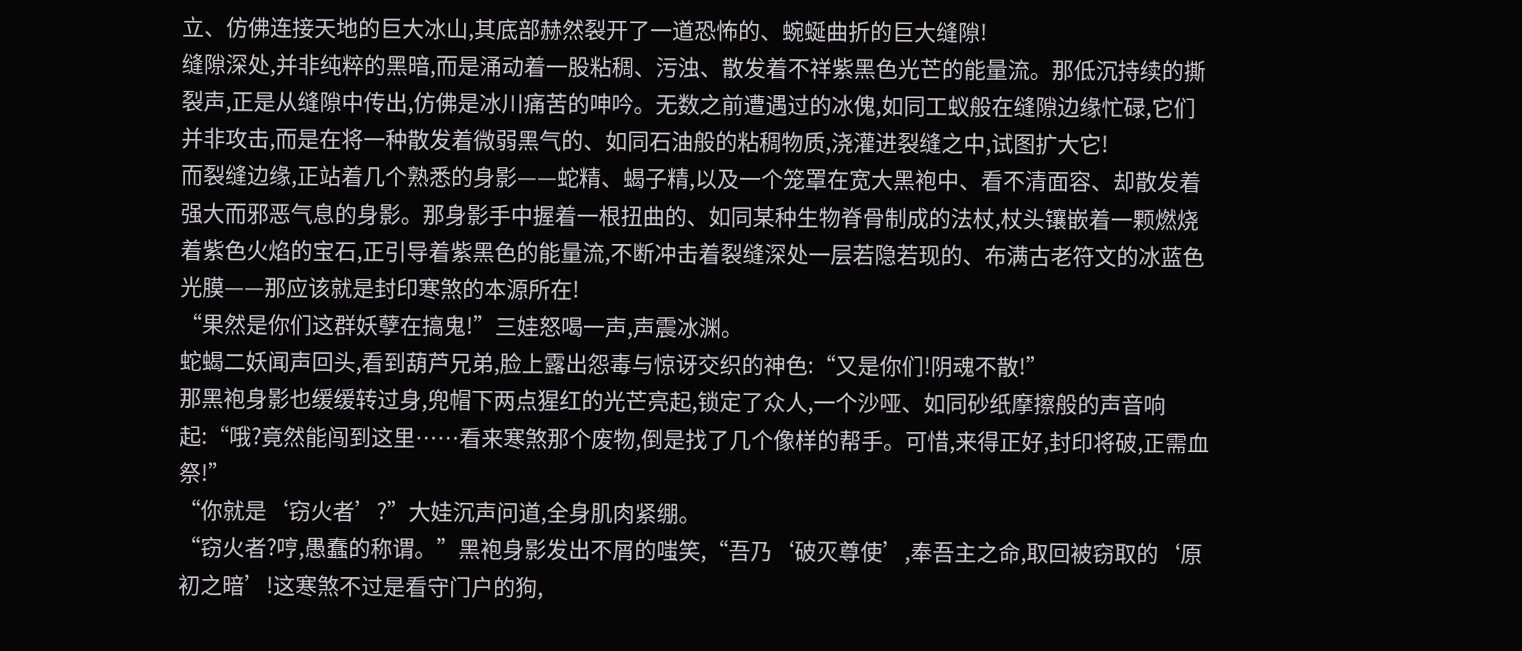立、仿佛连接天地的巨大冰山,其底部赫然裂开了一道恐怖的、蜿蜒曲折的巨大缝隙!
缝隙深处,并非纯粹的黑暗,而是涌动着一股粘稠、污浊、散发着不祥紫黑色光芒的能量流。那低沉持续的撕裂声,正是从缝隙中传出,仿佛是冰川痛苦的呻吟。无数之前遭遇过的冰傀,如同工蚁般在缝隙边缘忙碌,它们并非攻击,而是在将一种散发着微弱黑气的、如同石油般的粘稠物质,浇灌进裂缝之中,试图扩大它!
而裂缝边缘,正站着几个熟悉的身影——蛇精、蝎子精,以及一个笼罩在宽大黑袍中、看不清面容、却散发着强大而邪恶气息的身影。那身影手中握着一根扭曲的、如同某种生物脊骨制成的法杖,杖头镶嵌着一颗燃烧着紫色火焰的宝石,正引导着紫黑色的能量流,不断冲击着裂缝深处一层若隐若现的、布满古老符文的冰蓝色光膜——那应该就是封印寒煞的本源所在!
“果然是你们这群妖孽在搞鬼!”三娃怒喝一声,声震冰渊。
蛇蝎二妖闻声回头,看到葫芦兄弟,脸上露出怨毒与惊讶交织的神色:“又是你们!阴魂不散!”
那黑袍身影也缓缓转过身,兜帽下两点猩红的光芒亮起,锁定了众人,一个沙哑、如同砂纸摩擦般的声音响起:“哦?竟然能闯到这里……看来寒煞那个废物,倒是找了几个像样的帮手。可惜,来得正好,封印将破,正需血祭!”
“你就是‘窃火者’?”大娃沉声问道,全身肌肉紧绷。
“窃火者?哼,愚蠢的称谓。”黑袍身影发出不屑的嗤笑,“吾乃‘破灭尊使’,奉吾主之命,取回被窃取的‘原初之暗’!这寒煞不过是看守门户的狗,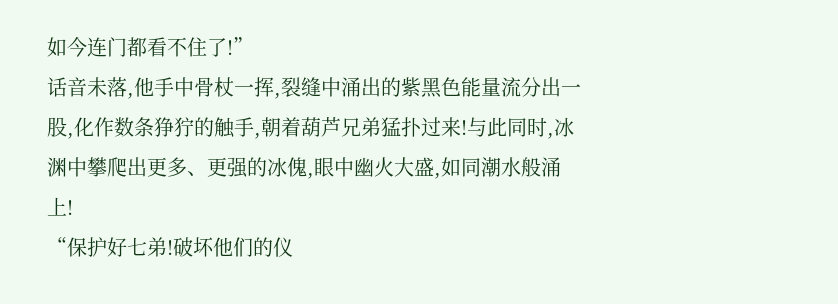如今连门都看不住了!”
话音未落,他手中骨杖一挥,裂缝中涌出的紫黑色能量流分出一股,化作数条狰狞的触手,朝着葫芦兄弟猛扑过来!与此同时,冰渊中攀爬出更多、更强的冰傀,眼中幽火大盛,如同潮水般涌上!
“保护好七弟!破坏他们的仪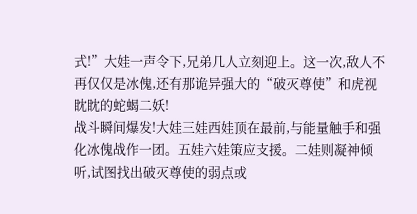式!”大娃一声令下,兄弟几人立刻迎上。这一次,敌人不再仅仅是冰傀,还有那诡异强大的“破灭尊使”和虎视眈眈的蛇蝎二妖!
战斗瞬间爆发!大娃三娃西娃顶在最前,与能量触手和强化冰傀战作一团。五娃六娃策应支援。二娃则凝神倾听,试图找出破灭尊使的弱点或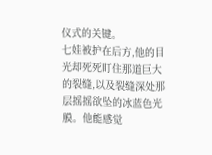仪式的关键。
七娃被护在后方,他的目光却死死盯住那道巨大的裂缝,以及裂缝深处那层摇摇欲坠的冰蓝色光膜。他能感觉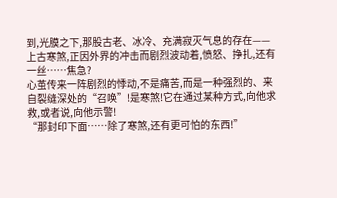到,光膜之下,那股古老、冰冷、充满寂灭气息的存在——上古寒煞,正因外界的冲击而剧烈波动着,愤怒、挣扎,还有一丝……焦急?
心茧传来一阵剧烈的悸动,不是痛苦,而是一种强烈的、来自裂缝深处的“召唤”!是寒煞!它在通过某种方式,向他求救,或者说,向他示警!
“那封印下面……除了寒煞,还有更可怕的东西!”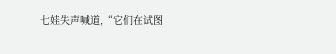七娃失声喊道,“它们在试图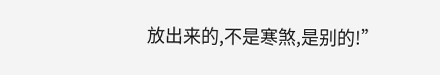放出来的,不是寒煞,是别的!”